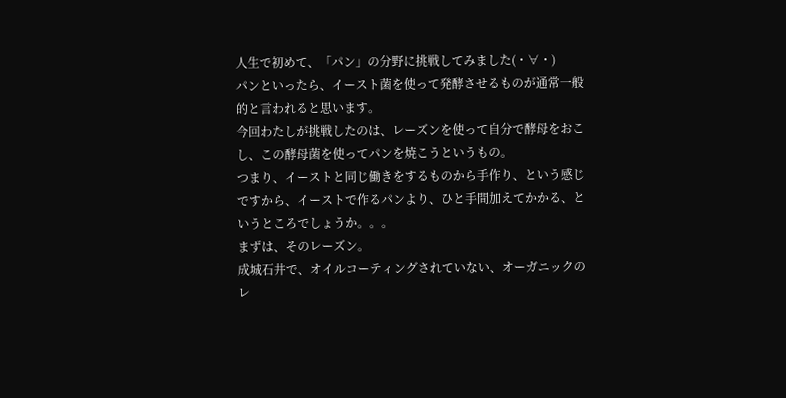人生で初めて、「パン」の分野に挑戦してみました(・∀・)
パンといったら、イースト菌を使って発酵させるものが通常一般的と言われると思います。
今回わたしが挑戦したのは、レーズンを使って自分で酵母をおこし、この酵母菌を使ってパンを焼こうというもの。
つまり、イーストと同じ働きをするものから手作り、という感じですから、イーストで作るパンより、ひと手間加えてかかる、というところでしょうか。。。
まずは、そのレーズン。
成城石井で、オイルコーティングされていない、オーガニックのレ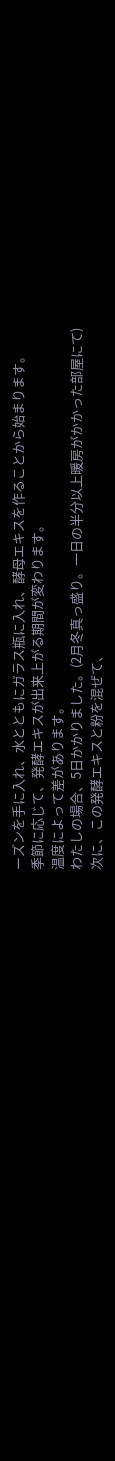ーズンを手に入れ、水とともにガラス瓶に入れ、酵母エキスを作ることから始まります。
季節に応じて、発酵エキスが出来上がる期間が変わります。
温度によって差があります。
わたしの場合、5日かかりました。(2月冬真っ盛り。一日の半分以上暖房がかかった部屋にて)
次に、この発酵エキスと粉を混ぜて、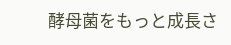酵母菌をもっと成長さ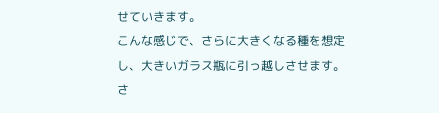せていきます。
こんな感じで、さらに大きくなる種を想定し、大きいガラス瓶に引っ越しさせます。
さ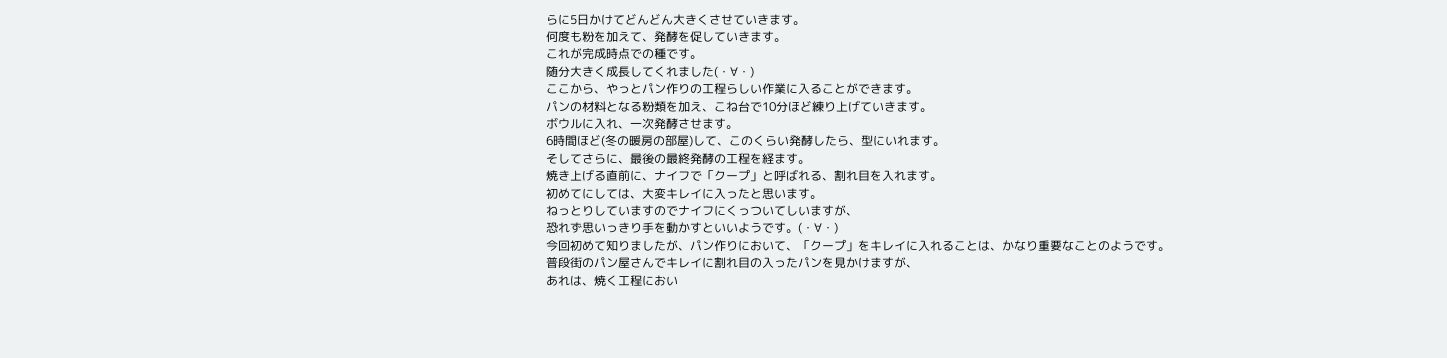らに5日かけてどんどん大きくさせていきます。
何度も粉を加えて、発酵を促していきます。
これが完成時点での種です。
随分大きく成長してくれました(・∀・)
ここから、やっとパン作りの工程らしい作業に入ることができます。
パンの材料となる粉類を加え、こね台で10分ほど練り上げていきます。
ボウルに入れ、一次発酵させます。
6時間ほど(冬の暖房の部屋)して、このくらい発酵したら、型にいれます。
そしてさらに、最後の最終発酵の工程を経ます。
焼き上げる直前に、ナイフで「クープ」と呼ばれる、割れ目を入れます。
初めてにしては、大変キレイに入ったと思います。
ねっとりしていますのでナイフにくっついてしいますが、
恐れず思いっきり手を動かすといいようです。(・∀・)
今回初めて知りましたが、パン作りにおいて、「クープ」をキレイに入れることは、かなり重要なことのようです。
普段街のパン屋さんでキレイに割れ目の入ったパンを見かけますが、
あれは、焼く工程におい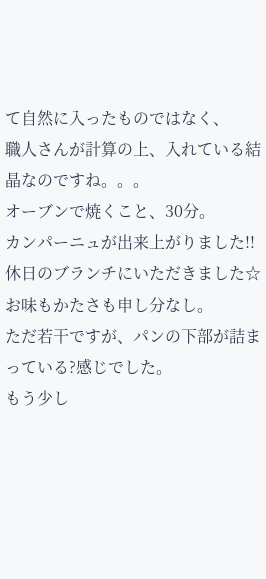て自然に入ったものではなく、
職人さんが計算の上、入れている結晶なのですね。。。
オーブンで焼くこと、30分。
カンパーニュが出来上がりました!!
休日のブランチにいただきました☆
お味もかたさも申し分なし。
ただ若干ですが、パンの下部が詰まっている?感じでした。
もう少し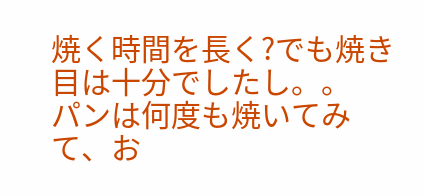焼く時間を長く?でも焼き目は十分でしたし。。
パンは何度も焼いてみて、お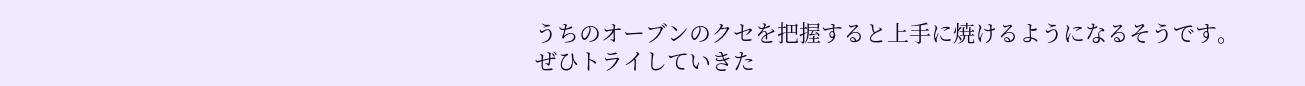うちのオーブンのクセを把握すると上手に焼けるようになるそうです。
ぜひトライしていきた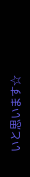いと思います☆